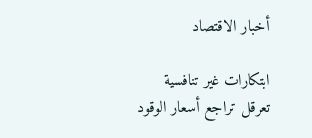أخبار الاقتصاد

ابتكارات غير تنافسية تعرقل تراجع أسعار الوقود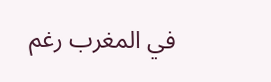في المغرب رغم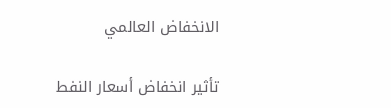الانخفاض العالمي

تأثير انخفاض أسعار النفط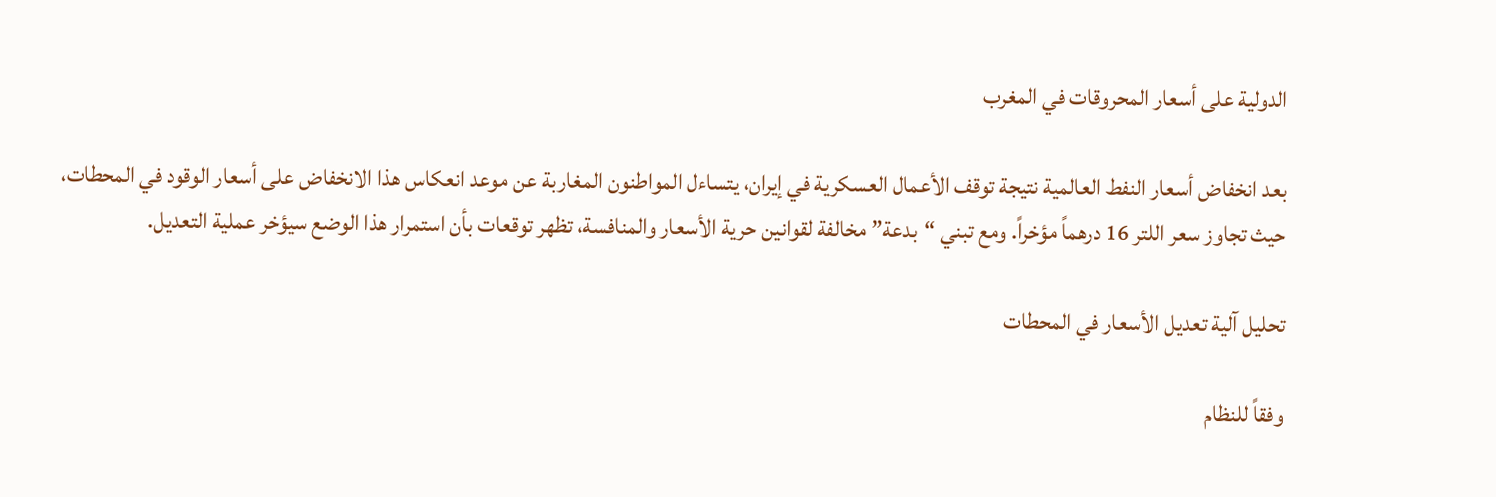الدولية على أسعار المحروقات في المغرب

بعد انخفاض أسعار النفط العالمية نتيجة توقف الأعمال العسكرية في إيران، يتساءل المواطنون المغاربة عن موعد انعكاس هذا الانخفاض على أسعار الوقود في المحطات، حيث تجاوز سعر اللتر 16 درهماً مؤخراً. ومع تبني “بدعة” مخالفة لقوانين حرية الأسعار والمنافسة، تظهر توقعات بأن استمرار هذا الوضع سيؤخر عملية التعديل.

تحليل آلية تعديل الأسعار في المحطات

وفقاً للنظام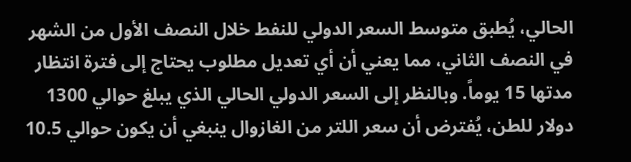الحالي، يُطبق متوسط السعر الدولي للنفط خلال النصف الأول من الشهر في النصف الثاني، مما يعني أن أي تعديل مطلوب يحتاج إلى فترة انتظار مدتها 15 يوماً. وبالنظر إلى السعر الدولي الحالي الذي يبلغ حوالي 1300 دولار للطن، يُفترض أن سعر اللتر من الغازوال ينبغي أن يكون حوالي 10.5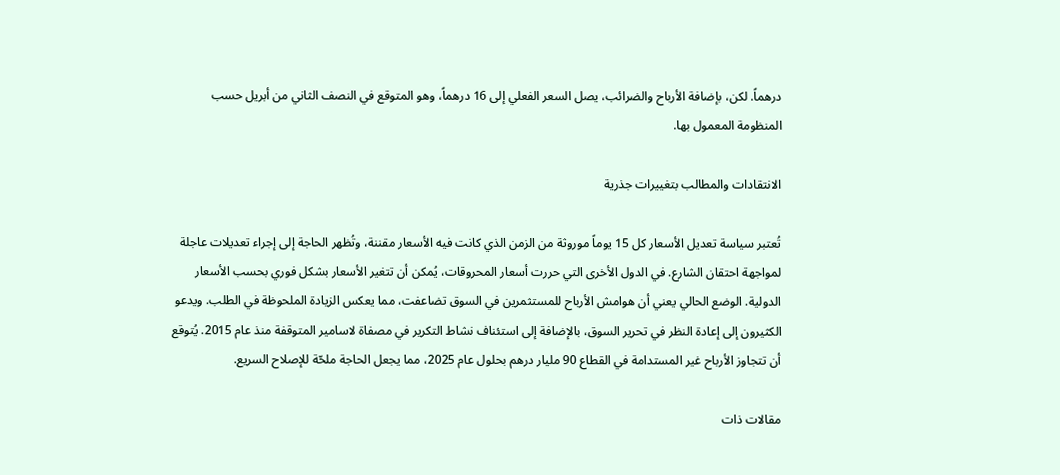درهماً. لكن، بإضافة الأرباح والضرائب، يصل السعر الفعلي إلى 16 درهماً، وهو المتوقع في النصف الثاني من أبريل حسب المنظومة المعمول بها.

الانتقادات والمطالب بتغييرات جذرية

تُعتبر سياسة تعديل الأسعار كل 15 يوماً موروثة من الزمن الذي كانت فيه الأسعار مقننة، وتُظهر الحاجة إلى إجراء تعديلات عاجلة لمواجهة احتقان الشارع. في الدول الأخرى التي حررت أسعار المحروقات، يُمكن أن تتغير الأسعار بشكل فوري بحسب الأسعار الدولية. الوضع الحالي يعني أن هوامش الأرباح للمستثمرين في السوق تضاعفت، مما يعكس الزيادة الملحوظة في الطلب. ويدعو الكثيرون إلى إعادة النظر في تحرير السوق، بالإضافة إلى استئناف نشاط التكرير في مصفاة لاسامير المتوقفة منذ عام 2015. يُتوقع أن تتجاوز الأرباح غير المستدامة في القطاع 90 مليار درهم بحلول عام 2025، مما يجعل الحاجة ملحّة للإصلاح السريع.

مقالات ذات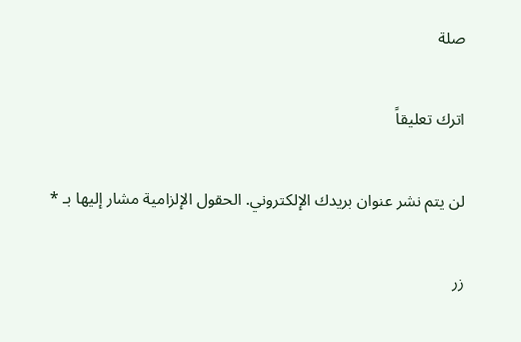صلة

اترك تعليقاً

لن يتم نشر عنوان بريدك الإلكتروني. الحقول الإلزامية مشار إليها بـ *

زر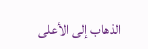الذهاب إلى الأعلى